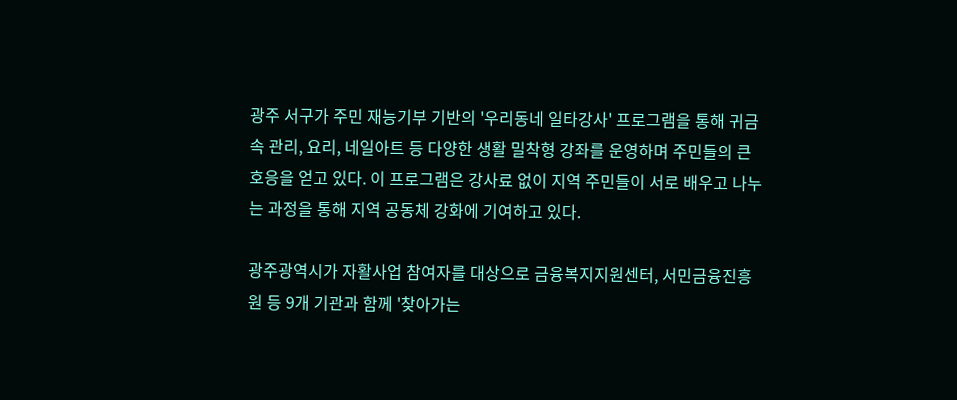광주 서구가 주민 재능기부 기반의 '우리동네 일타강사' 프로그램을 통해 귀금속 관리, 요리, 네일아트 등 다양한 생활 밀착형 강좌를 운영하며 주민들의 큰 호응을 얻고 있다. 이 프로그램은 강사료 없이 지역 주민들이 서로 배우고 나누는 과정을 통해 지역 공동체 강화에 기여하고 있다.

광주광역시가 자활사업 참여자를 대상으로 금융복지지원센터, 서민금융진흥원 등 9개 기관과 함께 '찾아가는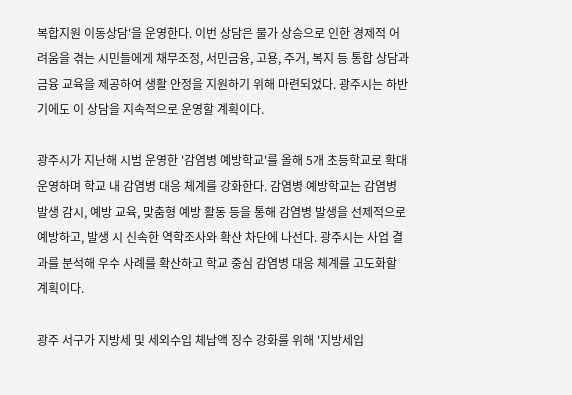복합지원 이동상담'을 운영한다. 이번 상담은 물가 상승으로 인한 경제적 어려움을 겪는 시민들에게 채무조정, 서민금융, 고용, 주거, 복지 등 통합 상담과 금융 교육을 제공하여 생활 안정을 지원하기 위해 마련되었다. 광주시는 하반기에도 이 상담을 지속적으로 운영할 계획이다.

광주시가 지난해 시범 운영한 '감염병 예방학교'를 올해 5개 초등학교로 확대 운영하며 학교 내 감염병 대응 체계를 강화한다. 감염병 예방학교는 감염병 발생 감시, 예방 교육, 맞춤형 예방 활동 등을 통해 감염병 발생을 선제적으로 예방하고, 발생 시 신속한 역학조사와 확산 차단에 나선다. 광주시는 사업 결과를 분석해 우수 사례를 확산하고 학교 중심 감염병 대응 체계를 고도화할 계획이다.

광주 서구가 지방세 및 세외수입 체납액 징수 강화를 위해 '지방세입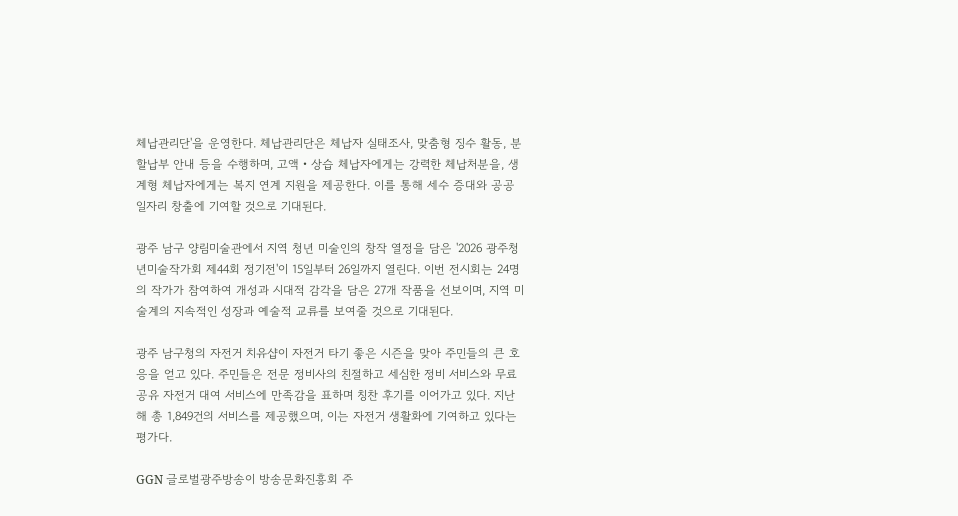체납관리단'을 운영한다. 체납관리단은 체납자 실태조사, 맞춤형 징수 활동, 분할납부 안내 등을 수행하며, 고액‧상습 체납자에게는 강력한 체납처분을, 생계형 체납자에게는 복지 연계 지원을 제공한다. 이를 통해 세수 증대와 공공 일자리 창출에 기여할 것으로 기대된다.

광주 남구 양림미술관에서 지역 청년 미술인의 창작 열정을 담은 '2026 광주청년미술작가회 제44회 정기전'이 15일부터 26일까지 열린다. 이번 전시회는 24명의 작가가 참여하여 개성과 시대적 감각을 담은 27개 작품을 선보이며, 지역 미술계의 지속적인 성장과 예술적 교류를 보여줄 것으로 기대된다.

광주 남구청의 자전거 치유샵이 자전거 타기 좋은 시즌을 맞아 주민들의 큰 호응을 얻고 있다. 주민들은 전문 정비사의 친절하고 세심한 정비 서비스와 무료 공유 자전거 대여 서비스에 만족감을 표하며 칭찬 후기를 이어가고 있다. 지난해 총 1,849건의 서비스를 제공했으며, 이는 자전거 생활화에 기여하고 있다는 평가다.

GGN 글로벌광주방송이 방송문화진흥회 주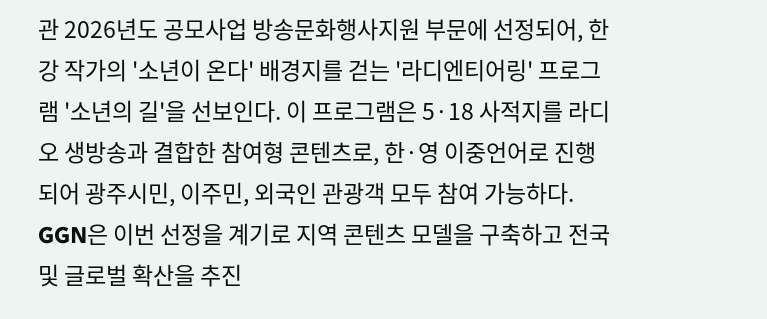관 2026년도 공모사업 방송문화행사지원 부문에 선정되어, 한강 작가의 '소년이 온다' 배경지를 걷는 '라디엔티어링' 프로그램 '소년의 길'을 선보인다. 이 프로그램은 5·18 사적지를 라디오 생방송과 결합한 참여형 콘텐츠로, 한·영 이중언어로 진행되어 광주시민, 이주민, 외국인 관광객 모두 참여 가능하다. GGN은 이번 선정을 계기로 지역 콘텐츠 모델을 구축하고 전국 및 글로벌 확산을 추진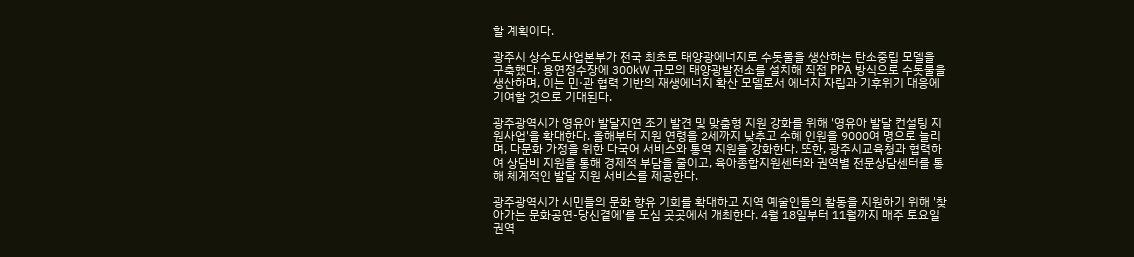할 계획이다.

광주시 상수도사업본부가 전국 최초로 태양광에너지로 수돗물을 생산하는 탄소중립 모델을 구축했다. 용연정수장에 300㎾ 규모의 태양광발전소를 설치해 직접 PPA 방식으로 수돗물을 생산하며, 이는 민·관 협력 기반의 재생에너지 확산 모델로서 에너지 자립과 기후위기 대응에 기여할 것으로 기대된다.

광주광역시가 영유아 발달지연 조기 발견 및 맞춤형 지원 강화를 위해 '영유아 발달 컨설팅 지원사업'을 확대한다. 올해부터 지원 연령을 2세까지 낮추고 수혜 인원을 9000여 명으로 늘리며, 다문화 가정을 위한 다국어 서비스와 통역 지원을 강화한다. 또한, 광주시교육청과 협력하여 상담비 지원을 통해 경제적 부담을 줄이고, 육아종합지원센터와 권역별 전문상담센터를 통해 체계적인 발달 지원 서비스를 제공한다.

광주광역시가 시민들의 문화 향유 기회를 확대하고 지역 예술인들의 활동을 지원하기 위해 '찾아가는 문화공연-당신곁에'를 도심 곳곳에서 개최한다. 4월 18일부터 11월까지 매주 토요일 권역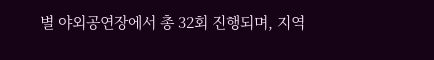별 야외공연장에서 총 32회 진행되며, 지역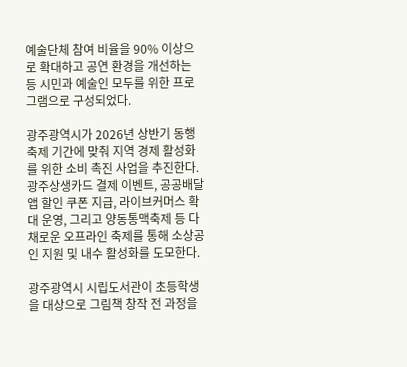예술단체 참여 비율을 90% 이상으로 확대하고 공연 환경을 개선하는 등 시민과 예술인 모두를 위한 프로그램으로 구성되었다.

광주광역시가 2026년 상반기 동행축제 기간에 맞춰 지역 경제 활성화를 위한 소비 촉진 사업을 추진한다. 광주상생카드 결제 이벤트, 공공배달앱 할인 쿠폰 지급, 라이브커머스 확대 운영, 그리고 양동통맥축제 등 다채로운 오프라인 축제를 통해 소상공인 지원 및 내수 활성화를 도모한다.

광주광역시 시립도서관이 초등학생을 대상으로 그림책 창작 전 과정을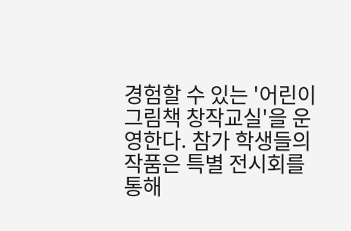경험할 수 있는 '어린이 그림책 창작교실'을 운영한다. 참가 학생들의 작품은 특별 전시회를 통해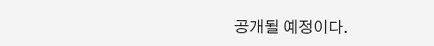공개될 예정이다.